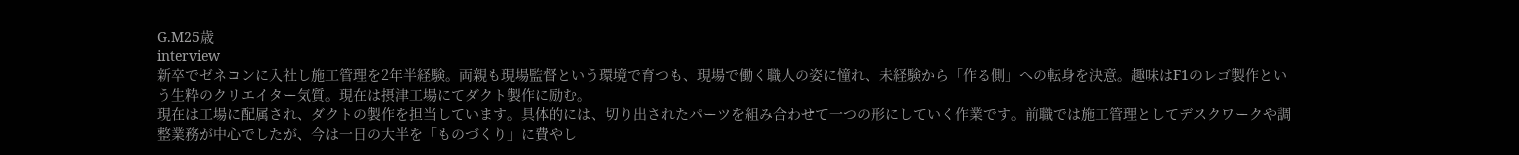G.M25歳
interview
新卒でゼネコンに入社し施工管理を2年半経験。両親も現場監督という環境で育つも、現場で働く職人の姿に憧れ、未経験から「作る側」への転身を決意。趣味はF1のレゴ製作という生粋のクリエイター気質。現在は摂津工場にてダクト製作に励む。
現在は工場に配属され、ダクトの製作を担当しています。具体的には、切り出されたパーツを組み合わせて一つの形にしていく作業です。前職では施工管理としてデスクワークや調整業務が中心でしたが、今は一日の大半を「ものづくり」に費やし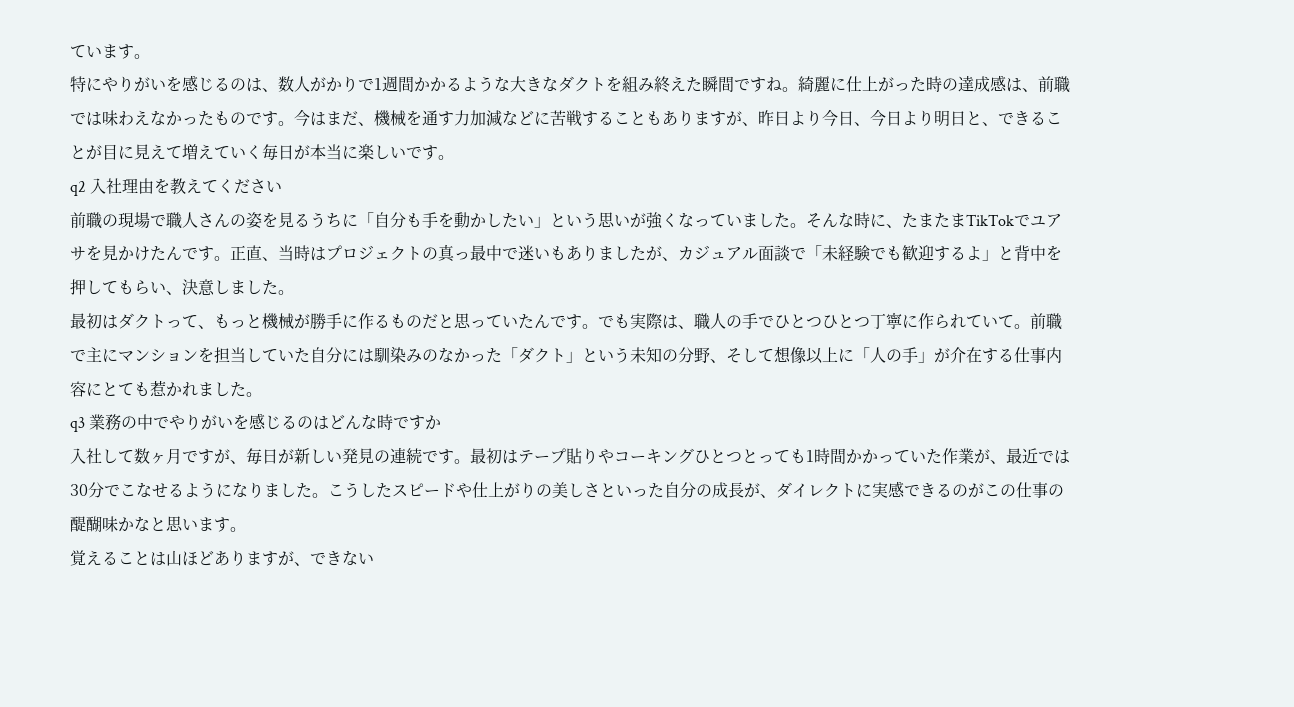ています。
特にやりがいを感じるのは、数人がかりで1週間かかるような大きなダクトを組み終えた瞬間ですね。綺麗に仕上がった時の達成感は、前職では味わえなかったものです。今はまだ、機械を通す力加減などに苦戦することもありますが、昨日より今日、今日より明日と、できることが目に見えて増えていく毎日が本当に楽しいです。
q2 入社理由を教えてください
前職の現場で職人さんの姿を見るうちに「自分も手を動かしたい」という思いが強くなっていました。そんな時に、たまたまTikTokでユアサを見かけたんです。正直、当時はプロジェクトの真っ最中で迷いもありましたが、カジュアル面談で「未経験でも歓迎するよ」と背中を押してもらい、決意しました。
最初はダクトって、もっと機械が勝手に作るものだと思っていたんです。でも実際は、職人の手でひとつひとつ丁寧に作られていて。前職で主にマンションを担当していた自分には馴染みのなかった「ダクト」という未知の分野、そして想像以上に「人の手」が介在する仕事内容にとても惹かれました。
q3 業務の中でやりがいを感じるのはどんな時ですか
入社して数ヶ月ですが、毎日が新しい発見の連続です。最初はテープ貼りやコーキングひとつとっても1時間かかっていた作業が、最近では30分でこなせるようになりました。こうしたスピードや仕上がりの美しさといった自分の成長が、ダイレクトに実感できるのがこの仕事の醍醐味かなと思います。
覚えることは山ほどありますが、できない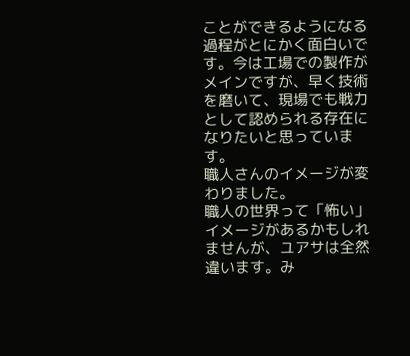ことができるようになる過程がとにかく面白いです。今は工場での製作がメインですが、早く技術を磨いて、現場でも戦力として認められる存在になりたいと思っています。
職人さんのイメージが変わりました。
職人の世界って「怖い」イメージがあるかもしれませんが、ユアサは全然違います。み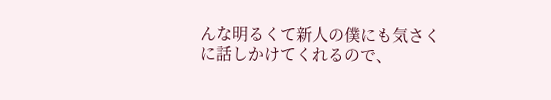んな明るくて新人の僕にも気さくに話しかけてくれるので、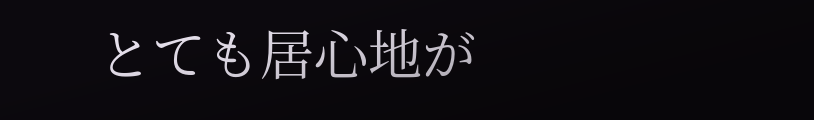とても居心地が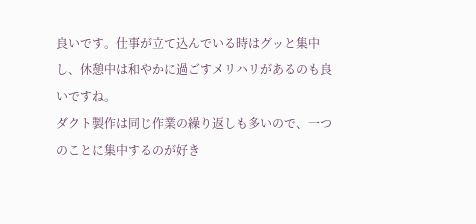良いです。仕事が立て込んでいる時はグッと集中し、休憩中は和やかに過ごすメリハリがあるのも良いですね。
ダクト製作は同じ作業の繰り返しも多いので、一つのことに集中するのが好き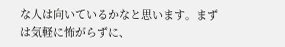な人は向いているかなと思います。まずは気軽に怖がらずに、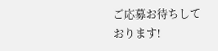ご応募お待ちしております!